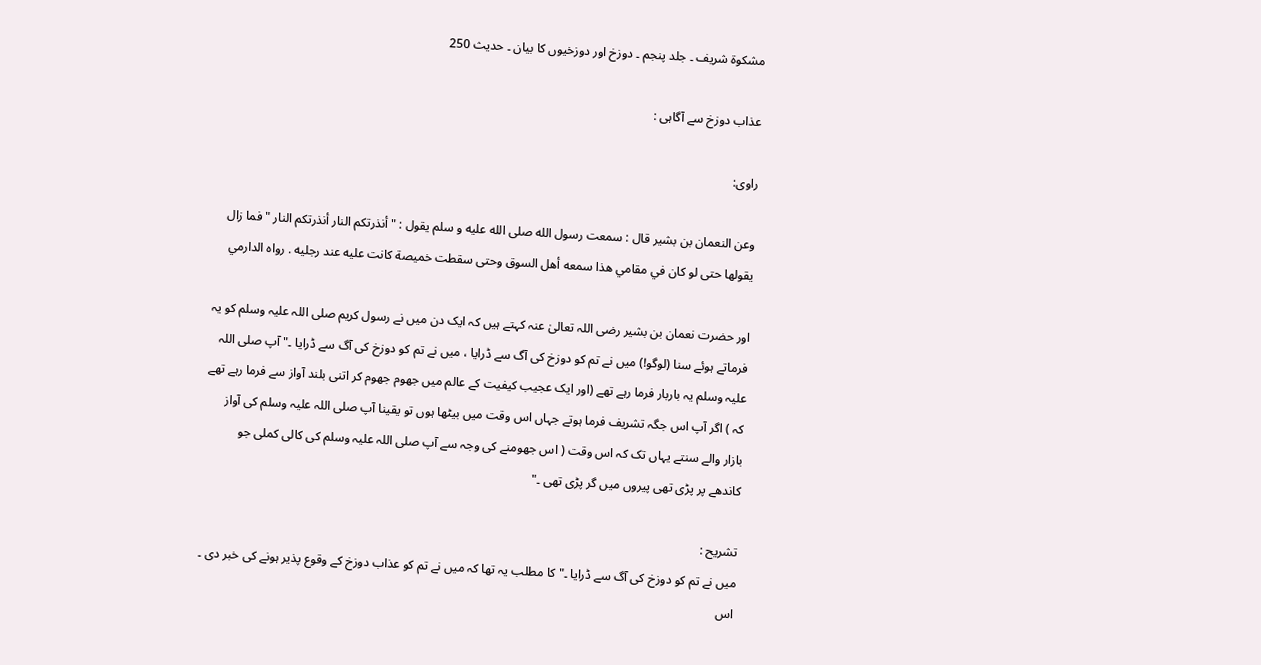مشکوۃ شریف ۔ جلد پنجم ۔ دوزخ اور دوزخیوں کا بیان ۔ حدیث 250

عذاب دوزخ سے آگاہی :

راوی:

وعن النعمان بن بشير قال : سمعت رسول الله صلى الله عليه و سلم يقول : " أنذرتكم النار أنذرتكم النار " فما زال يقولها حتى لو كان في مقامي هذا سمعه أهل السوق وحتى سقطت خميصة كانت عليه عند رجليه . رواه الدارمي

اور حضرت نعمان بن بشیر رضی اللہ تعالیٰ عنہ کہتے ہیں کہ ایک دن میں نے رسول کریم صلی اللہ علیہ وسلم کو یہ فرماتے ہوئے سنا (لوگو!) میں نے تم کو دوزخ کی آگ سے ڈرایا ، میں نے تم کو دوزخ کی آگ سے ڈرایا ۔" آپ صلی اللہ علیہ وسلم یہ باربار فرما رہے تھے (اور ایک عجیب کیفیت کے عالم میں جھوم جھوم کر اتنی بلند آواز سے فرما رہے تھے کہ ) اگر آپ اس جگہ تشریف فرما ہوتے جہاں اس وقت میں بیٹھا ہوں تو یقینا آپ صلی اللہ علیہ وسلم کی آواز بازار والے سنتے یہاں تک کہ اس وقت ( اس جھومنے کی وجہ سے آپ صلی اللہ علیہ وسلم کی کالی کملی جو کاندھے پر پڑی تھی پیروں میں گر پڑی تھی ۔"

تشریح :
میں نے تم کو دوزخ کی آگ سے ڈرایا ۔" کا مطلب یہ تھا کہ میں نے تم کو عذاب دوزخ کے وقوع پذیر ہونے کی خبر دی ۔ اس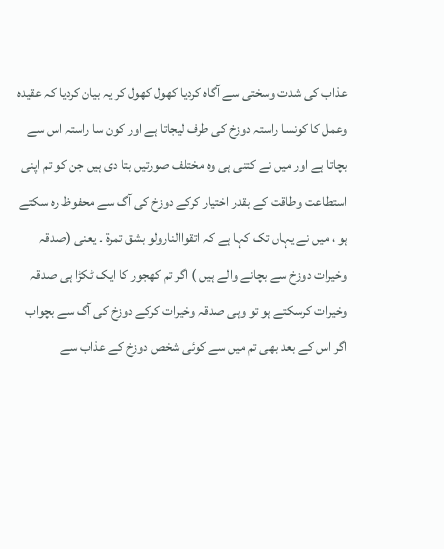عذاب کی شدت وسختی سے آگاہ کردیا کھول کھول کر یہ بیان کردیا کہ عقیدہ وعمل کا کونسا راستہ دوزخ کی طرف لیجاتا ہے اور کون سا راستہ اس سے بچاتا ہے اور میں نے کتنی ہی وہ مختلف صورتیں بتا دی ہیں جن کو تم اپنی استطاعت وطاقت کے بقدر اختیار کرکے دوزخ کی آگ سے محفوظ رہ سکتے ہو ، میں نے یہاں تک کہا ہے کہ اتقواالنارولو بشق تمرۃ ۔ یعنی (صدقہ وخیرات دوزخ سے بچانے والے ہیں ) اگر تم کھجور کا ایک ٹکڑا ہی صدقہ وخیرات کرسکتے ہو تو وہی صدقہ وخیرات کرکے دوزخ کی آگ سے بچواب اگر اس کے بعد بھی تم میں سے کوئی شخص دوزخ کے عذاب سے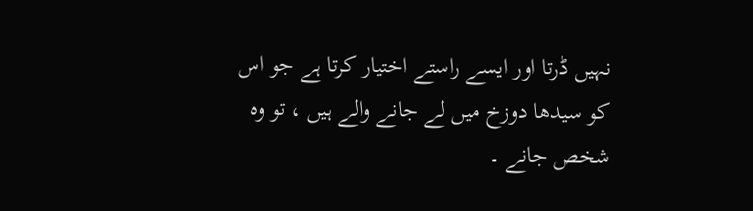نہیں ڈرتا اور ایسے راستے اختیار کرتا ہے جو اس کو سیدھا دوزخ میں لے جانے والے ہیں ، تو وہ شخص جانے ۔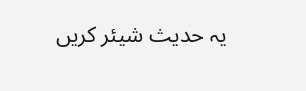یہ حدیث شیئر کریں